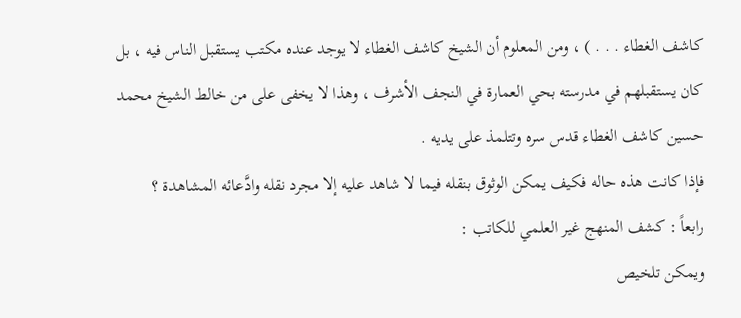كاشف الغطاء . . . ) ، ومن المعلوم أن الشيخ كاشف الغطاء لا يوجد عنده مكتب يستقبل الناس فيه ، بل كان يستقبلهم في مدرسته بحي العمارة في النجف الأشرف ، وهذا لا يخفى على من خالط الشيخ محمد حسين كاشف الغطاء قدس سره وتتلمذ على يديه .
فإذا كانت هذه حاله فكيف يمكن الوثوق بنقله فيما لا شاهد عليه إلا مجرد نقله وادَّعائه المشاهدة ؟
رابعاً : كشف المنهج غير العلمي للكاتب :
ويمكن تلخيص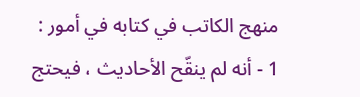منهج الكاتب في كتابه في أمور :
1 - أنه لم ينقّح الأحاديث ، فيحتج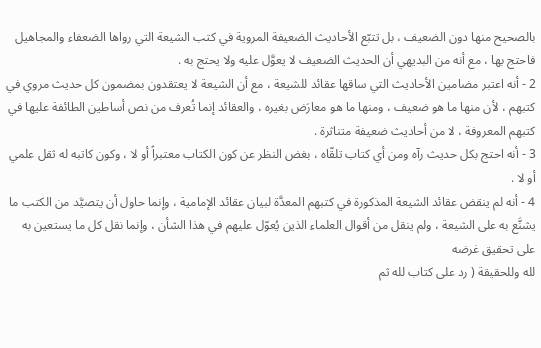بالصحيح منها دون الضعيف ، بل تتبّع الأحاديث الضعيفة المروية في كتب الشيعة التي رواها الضعفاء والمجاهيل فاحتج بها ، مع أنه من البديهي أن الحديث الضعيف لا يعوَّل عليه ولا يحتج به .
2 - أنه اعتبر مضامين الأحاديث التي ساقها عقائد للشيعة ، مع أن الشيعة لا يعتقدون بمضمون كل حديث مروي في كتبهم ، لأن منها ما هو ضعيف ، ومنها ما هو معارَض بغيره ، والعقائد إنما تُعرف من نص أساطين الطائفة عليها في كتبهم المعروفة ، لا من أحاديث ضعيفة متناثرة .
3 - أنه احتج بكل حديث رآه ومن أي كتاب تلقّاه ، بغض النظر عن كون الكتاب معتبراً أو لا ، وكون كاتبه له ثقل علمي أو لا .
4 - أنه لم ينقض عقائد الشيعة المذكورة في كتبهم المعدَّة لبيان عقائد الإمامية ، وإنما حاول أن يتصيَّد من الكتب ما يشنَّع به على الشيعة ، ولم ينقل من أقوال العلماء الذين يُعوّل عليهم في هذا الشأن ، وإنما نقل كل ما يستعين به على تحقيق غرضه
لله وللحقيقة ( رد على كتاب لله ثم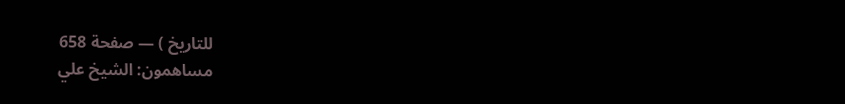للتاريخ ) — صفحة 658
مساهمون: الشيخ علي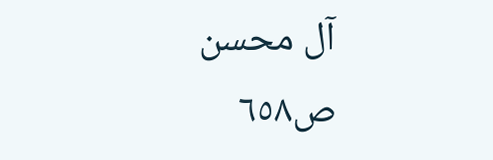آل محسن
ص٦٥٨